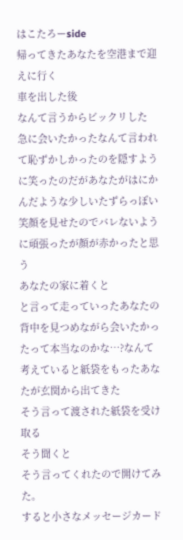はこたろーside
帰ってきたあなたを空港まで迎えに行く
車を出した後
なんて言うからビックリした
急に会いたかったなんて言われて恥ずかしかったのを隠すように笑ったのだがあなたがはにかんだような少しいたずらっぽい笑顔を見せたのでバレないように頑張ったが顔が赤かったと思う
あなたの家に着くと
と言って走っていったあなたの背中を見つめながら会いたかったって本当なのかな…?なんて考えていると紙袋をもったあなたが玄関から出てきた
そう言って渡された紙袋を受け取る
そう聞くと
そう言ってくれたので開けてみた。
すると小さなメッセージカード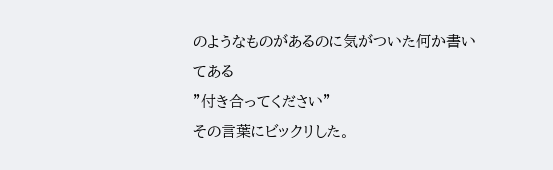のようなものがあるのに気がついた何か書いてある
”付き合ってください”
その言葉にビックリした。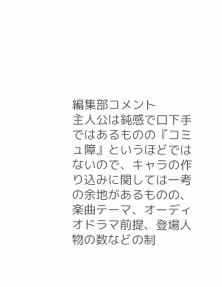編集部コメント
主人公は鈍感で口下手ではあるものの『コミュ障』というほどではないので、キャラの作り込みに関しては一考の余地があるものの、楽曲テーマ、オーディオドラマ前提、登場人物の数などの制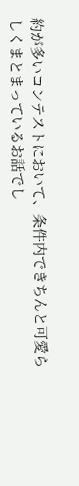約が多いコンテストにおいて、条件内できちんと可愛らしくまとまっているお話でし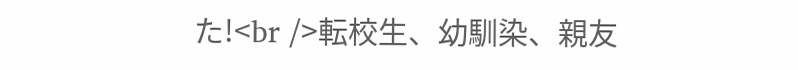た!<br />転校生、幼馴染、親友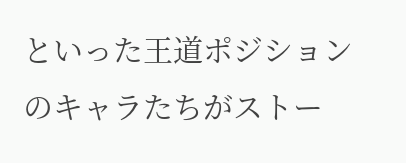といった王道ポジションのキャラたちがストー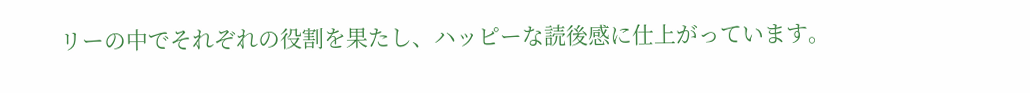リーの中でそれぞれの役割を果たし、ハッピーな読後感に仕上がっています。